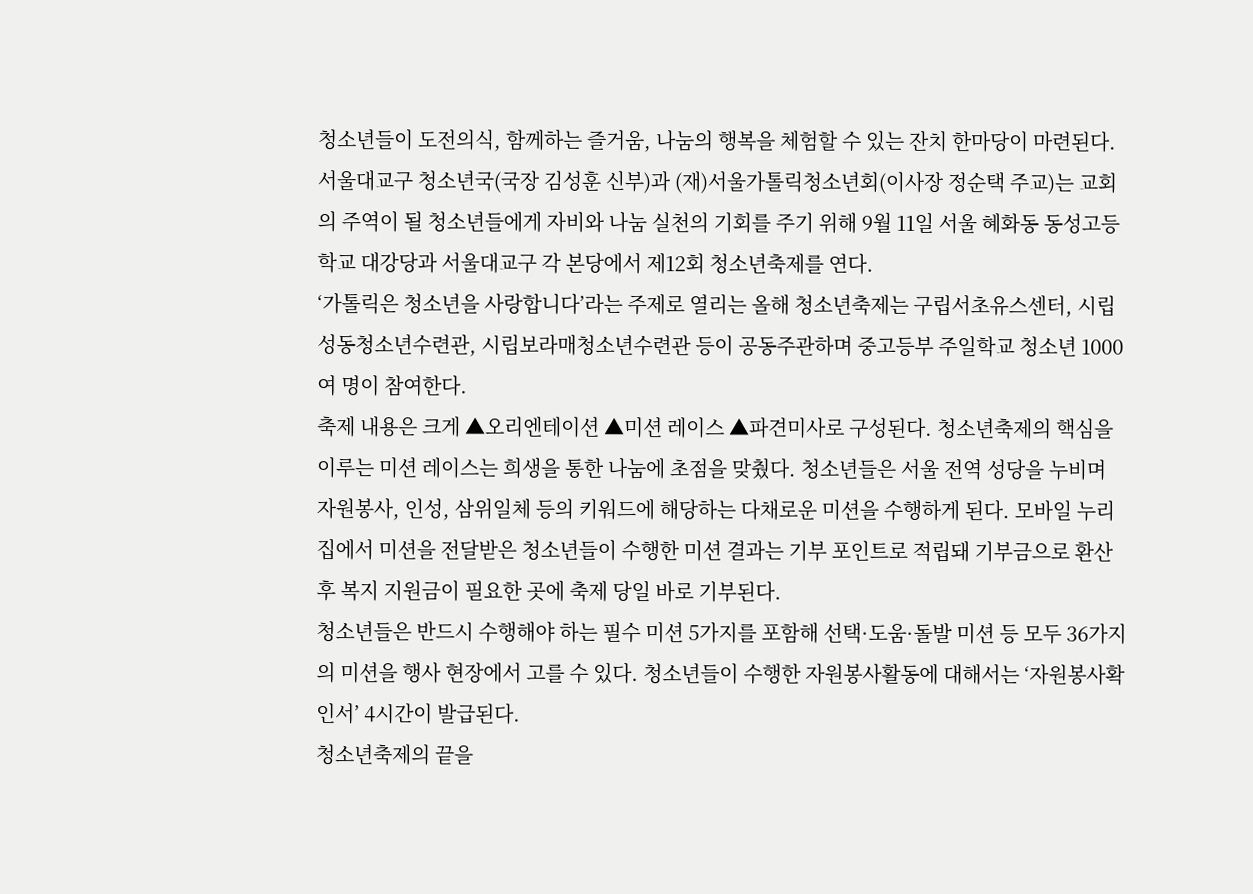청소년들이 도전의식, 함께하는 즐거움, 나눔의 행복을 체험할 수 있는 잔치 한마당이 마련된다.
서울대교구 청소년국(국장 김성훈 신부)과 (재)서울가톨릭청소년회(이사장 정순택 주교)는 교회의 주역이 될 청소년들에게 자비와 나눔 실천의 기회를 주기 위해 9월 11일 서울 혜화동 동성고등학교 대강당과 서울대교구 각 본당에서 제12회 청소년축제를 연다.
‘가톨릭은 청소년을 사랑합니다’라는 주제로 열리는 올해 청소년축제는 구립서초유스센터, 시립성동청소년수련관, 시립보라매청소년수련관 등이 공동주관하며 중고등부 주일학교 청소년 1000여 명이 참여한다.
축제 내용은 크게 ▲오리엔테이션 ▲미션 레이스 ▲파견미사로 구성된다. 청소년축제의 핵심을 이루는 미션 레이스는 희생을 통한 나눔에 초점을 맞췄다. 청소년들은 서울 전역 성당을 누비며 자원봉사, 인성, 삼위일체 등의 키워드에 해당하는 다채로운 미션을 수행하게 된다. 모바일 누리집에서 미션을 전달받은 청소년들이 수행한 미션 결과는 기부 포인트로 적립돼 기부금으로 환산 후 복지 지원금이 필요한 곳에 축제 당일 바로 기부된다.
청소년들은 반드시 수행해야 하는 필수 미션 5가지를 포함해 선택·도움·돌발 미션 등 모두 36가지의 미션을 행사 현장에서 고를 수 있다. 청소년들이 수행한 자원봉사활동에 대해서는 ‘자원봉사확인서’ 4시간이 발급된다.
청소년축제의 끝을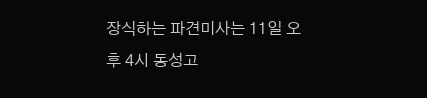장식하는 파견미사는 11일 오후 4시 동성고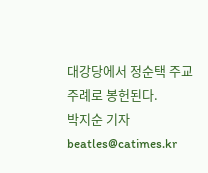대강당에서 정순택 주교 주례로 봉헌된다.
박지순 기자 beatles@catimes.kr